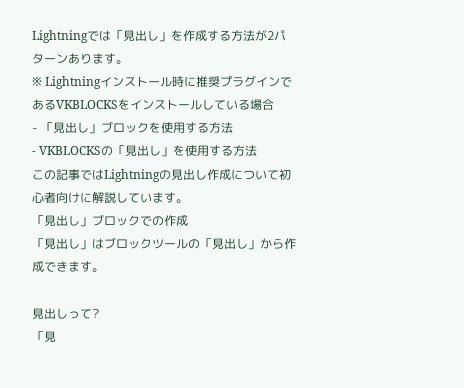Lightningでは「見出し」を作成する方法が2パターンあります。
※ Lightningインストール時に推奨プラグインであるVKBLOCKSをインストールしている場合
- 「見出し」ブロックを使用する方法
- VKBLOCKSの「見出し」を使用する方法
この記事ではLightningの見出し作成について初心者向けに解説しています。
「見出し」ブロックでの作成
「見出し」はブロックツールの「見出し」から作成できます。

見出しって?
「見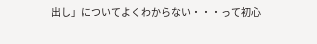出し」についてよくわからない・・・って初心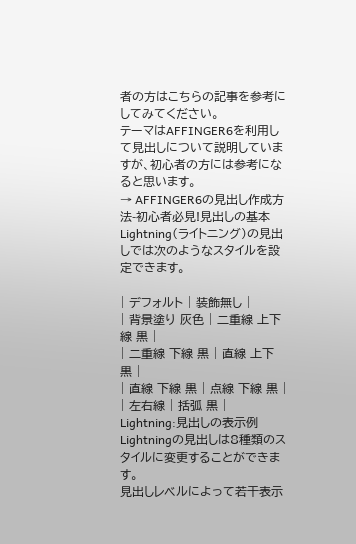者の方はこちらの記事を参考にしてみてください。
テーマはAFFINGER6を利用して見出しについて説明していますが、初心者の方には参考になると思います。
→ AFFINGER6の見出し作成方法-初心者必見!見出しの基本
Lightning(ライトニング)の見出しでは次のようなスタイルを設定できます。

| デフォルト | 装飾無し |
| 背景塗り 灰色 | 二重線 上下線 黒 |
| 二重線 下線 黒 | 直線 上下 黒 |
| 直線 下線 黒 | 点線 下線 黒 |
| 左右線 | 括弧 黒 |
Lightning:見出しの表示例
Lightningの見出しは8種類のスタイルに変更することができます。
見出しレベルによって若干表示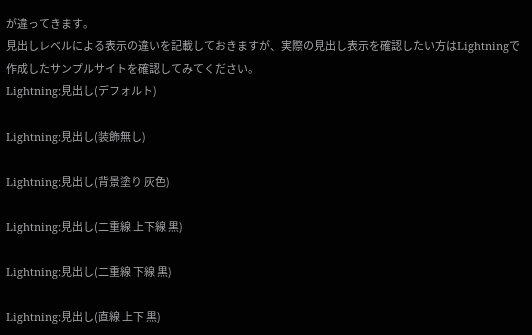が違ってきます。
見出しレベルによる表示の違いを記載しておきますが、実際の見出し表示を確認したい方はLightningで作成したサンプルサイトを確認してみてください。
Lightning:見出し(デフォルト)

Lightning:見出し(装飾無し)

Lightning:見出し(背景塗り 灰色)

Lightning:見出し(二重線 上下線 黒)

Lightning:見出し(二重線 下線 黒)

Lightning:見出し(直線 上下 黒)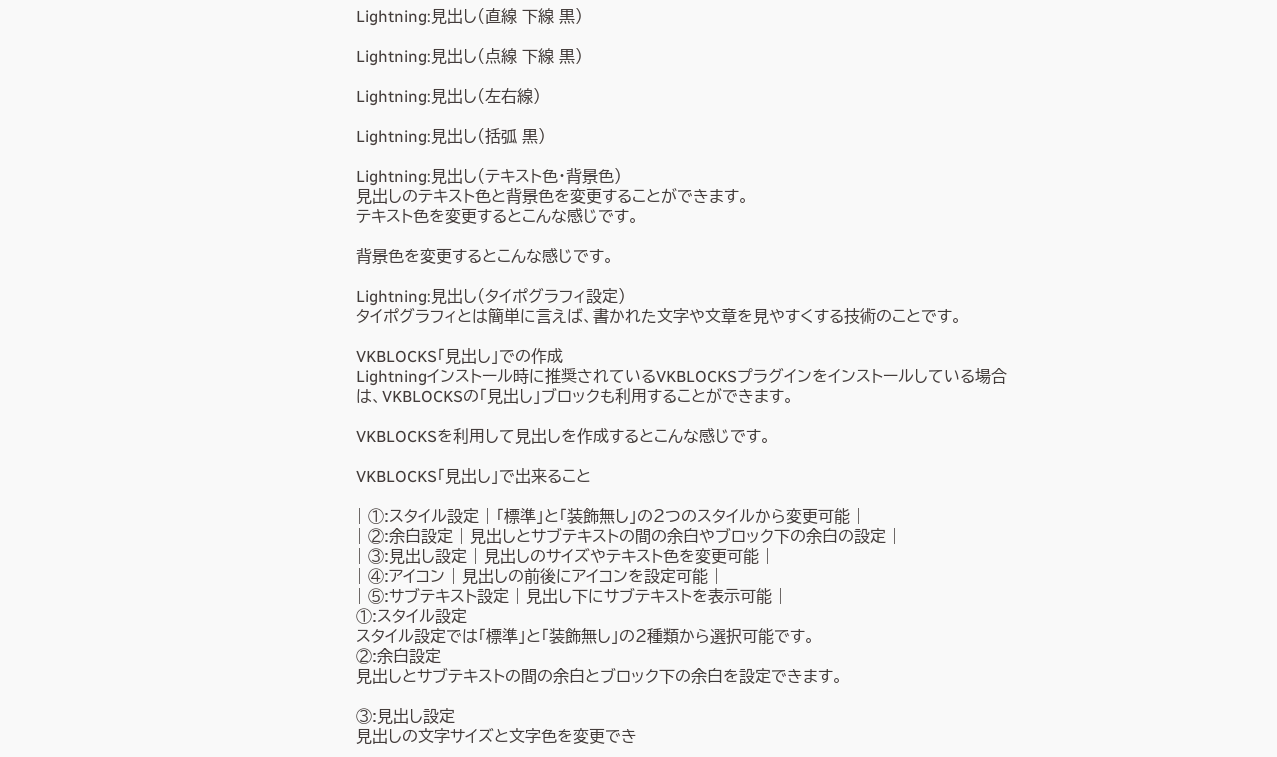Lightning:見出し(直線 下線 黒)

Lightning:見出し(点線 下線 黒)

Lightning:見出し(左右線)

Lightning:見出し(括弧 黒)

Lightning:見出し(テキスト色・背景色)
見出しのテキスト色と背景色を変更することができます。
テキスト色を変更するとこんな感じです。

背景色を変更するとこんな感じです。

Lightning:見出し(タイポグラフィ設定)
タイポグラフィとは簡単に言えば、書かれた文字や文章を見やすくする技術のことです。

VKBLOCKS「見出し」での作成
Lightningインストール時に推奨されているVKBLOCKSプラグインをインストールしている場合は、VKBLOCKSの「見出し」ブロックも利用することができます。

VKBLOCKSを利用して見出しを作成するとこんな感じです。

VKBLOCKS「見出し」で出来ること

| ①:スタイル設定 | 「標準」と「装飾無し」の2つのスタイルから変更可能 |
| ②:余白設定 | 見出しとサブテキストの間の余白やブロック下の余白の設定 |
| ③:見出し設定 | 見出しのサイズやテキスト色を変更可能 |
| ④:アイコン | 見出しの前後にアイコンを設定可能 |
| ⑤:サブテキスト設定 | 見出し下にサブテキストを表示可能 |
①:スタイル設定
スタイル設定では「標準」と「装飾無し」の2種類から選択可能です。
②:余白設定
見出しとサブテキストの間の余白とブロック下の余白を設定できます。

③:見出し設定
見出しの文字サイズと文字色を変更でき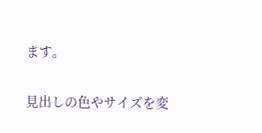ます。

見出しの色やサイズを変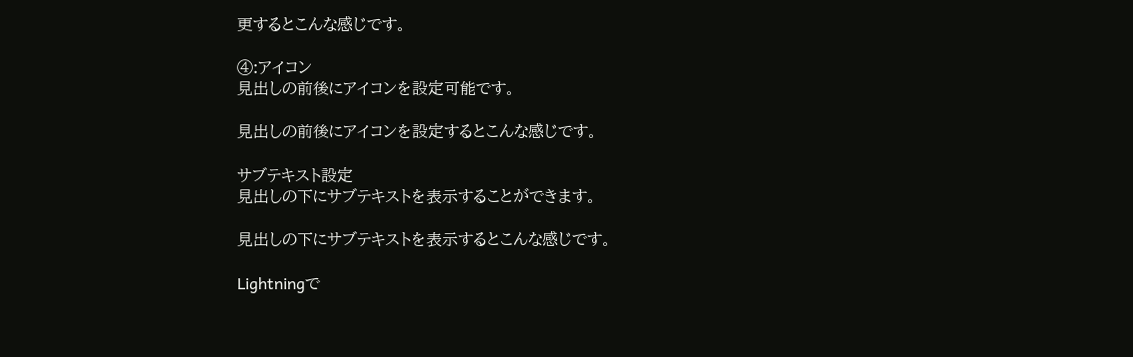更するとこんな感じです。

④:アイコン
見出しの前後にアイコンを設定可能です。

見出しの前後にアイコンを設定するとこんな感じです。

サブテキスト設定
見出しの下にサブテキストを表示することができます。

見出しの下にサブテキストを表示するとこんな感じです。

Lightningで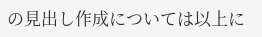の見出し作成については以上に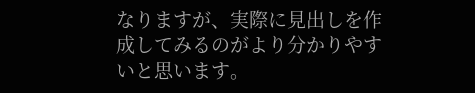なりますが、実際に見出しを作成してみるのがより分かりやすいと思います。